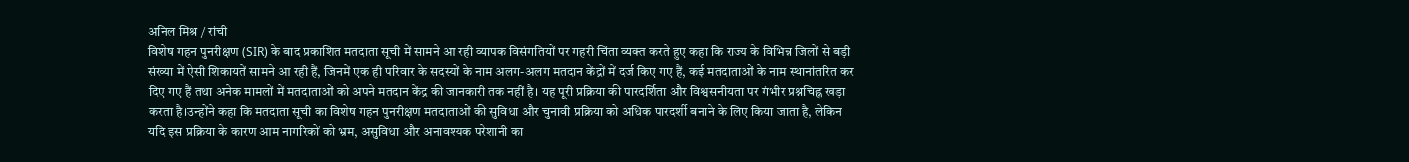अनिल मिश्र / रांची
विशेष गहन पुनरीक्षण (SIR) के बाद प्रकाशित मतदाता सूची में सामने आ रही व्यापक विसंगतियों पर गहरी चिंता व्यक्त करते हुए कहा कि राज्य के विभिन्न जिलों से बड़ी संख्या में ऐसी शिकायतें सामने आ रही हैं, जिनमें एक ही परिवार के सदस्यों के नाम अलग-अलग मतदान केंद्रों में दर्ज किए गए हैं, कई मतदाताओं के नाम स्थानांतरित कर दिए गए हैं तथा अनेक मामलों में मतदाताओं को अपने मतदान केंद्र की जानकारी तक नहीं है। यह पूरी प्रक्रिया की पारदर्शिता और विश्वसनीयता पर गंभीर प्रश्नचिह्न खड़ा करता है।उन्होंने कहा कि मतदाता सूची का विशेष गहन पुनरीक्षण मतदाताओं की सुविधा और चुनावी प्रक्रिया को अधिक पारदर्शी बनाने के लिए किया जाता है, लेकिन यदि इस प्रक्रिया के कारण आम नागरिकों को भ्रम, असुविधा और अनावश्यक परेशानी का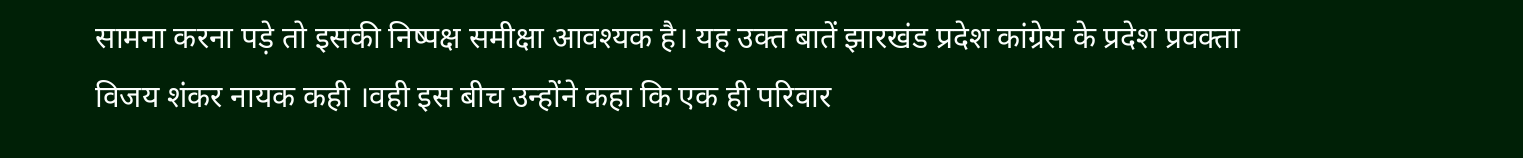सामना करना पड़े तो इसकी निष्पक्ष समीक्षा आवश्यक है। यह उक्त बातें झारखंड प्रदेश कांग्रेस के प्रदेश प्रवक्ता विजय शंकर नायक कही ।वही इस बीच उन्होंने कहा कि एक ही परिवार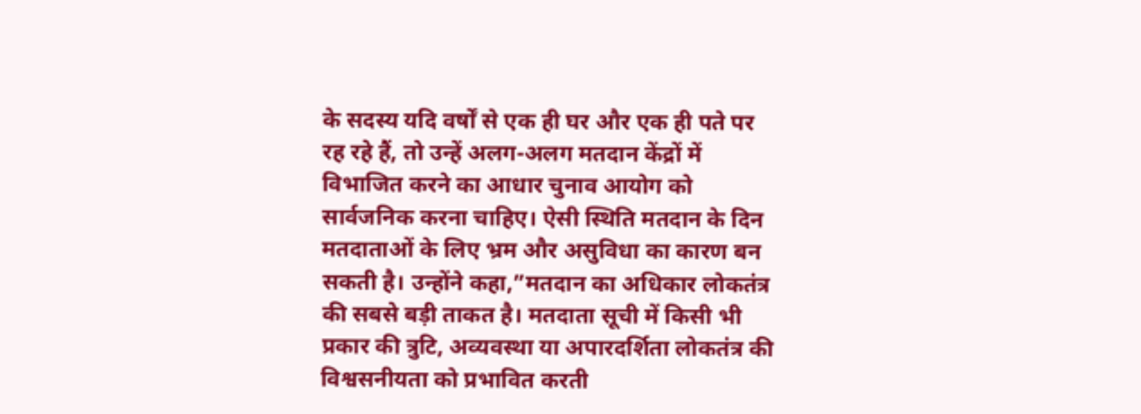के सदस्य यदि वर्षों से एक ही घर और एक ही पते पर रह रहे हैं, तो उन्हें अलग-अलग मतदान केंद्रों में विभाजित करने का आधार चुनाव आयोग को सार्वजनिक करना चाहिए। ऐसी स्थिति मतदान के दिन मतदाताओं के लिए भ्रम और असुविधा का कारण बन सकती है। उन्होंने कहा,”मतदान का अधिकार लोकतंत्र की सबसे बड़ी ताकत है। मतदाता सूची में किसी भी प्रकार की त्रुटि, अव्यवस्था या अपारदर्शिता लोकतंत्र की विश्वसनीयता को प्रभावित करती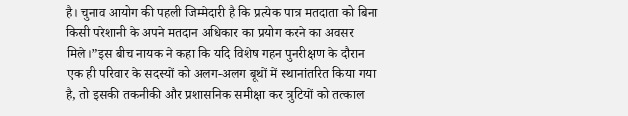है। चुनाव आयोग की पहली जिम्मेदारी है कि प्रत्येक पात्र मतदाता को बिना किसी परेशानी के अपने मतदान अधिकार का प्रयोग करने का अवसर मिले।”इस बीच नायक ने कहा कि यदि विशेष गहन पुनरीक्षण के दौरान एक ही परिवार के सदस्यों को अलग-अलग बूथों में स्थानांतरित किया गया है, तो इसकी तकनीकी और प्रशासनिक समीक्षा कर त्रुटियों को तत्काल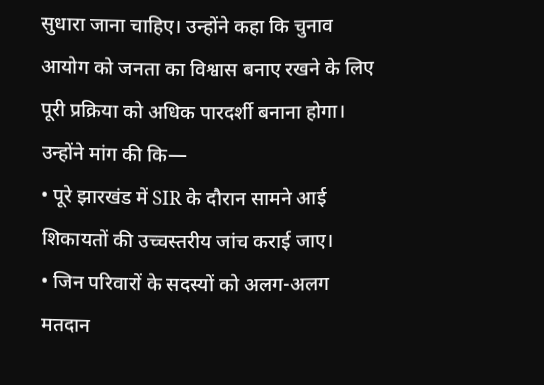सुधारा जाना चाहिए। उन्होंने कहा कि चुनाव आयोग को जनता का विश्वास बनाए रखने के लिए पूरी प्रक्रिया को अधिक पारदर्शी बनाना होगा।
उन्होंने मांग की कि—
• पूरे झारखंड में SIR के दौरान सामने आई शिकायतों की उच्चस्तरीय जांच कराई जाए।
• जिन परिवारों के सदस्यों को अलग-अलग मतदान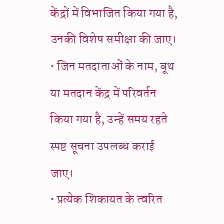केंद्रों में विभाजित किया गया है, उनकी विशेष समीक्षा की जाए।
• जिन मतदाताओं के नाम, बूथ या मतदान केंद्र में परिवर्तन किया गया है, उन्हें समय रहते स्पष्ट सूचना उपलब्ध कराई जाए।
• प्रत्येक शिकायत के त्वरित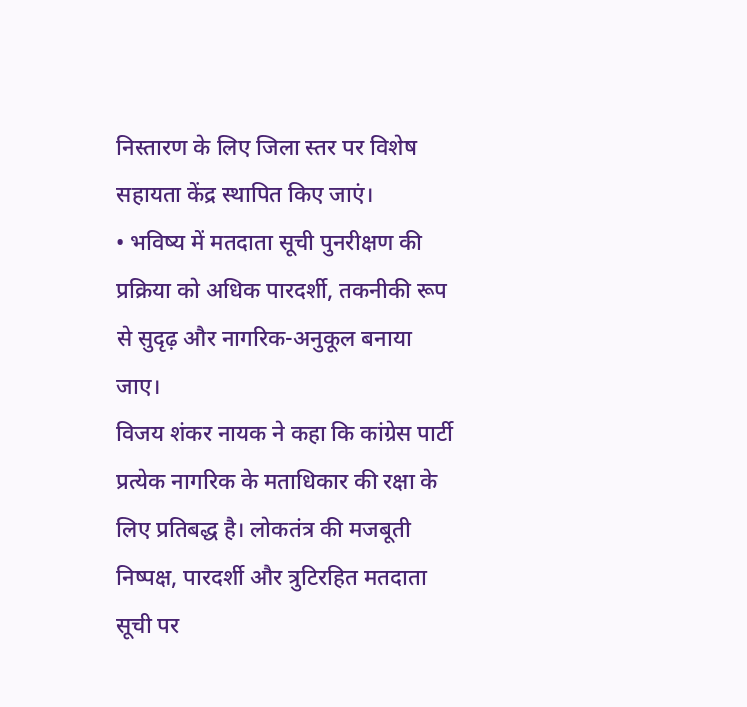निस्तारण के लिए जिला स्तर पर विशेष सहायता केंद्र स्थापित किए जाएं।
• भविष्य में मतदाता सूची पुनरीक्षण की प्रक्रिया को अधिक पारदर्शी, तकनीकी रूप से सुदृढ़ और नागरिक-अनुकूल बनाया जाए।
विजय शंकर नायक ने कहा कि कांग्रेस पार्टी प्रत्येक नागरिक के मताधिकार की रक्षा के लिए प्रतिबद्ध है। लोकतंत्र की मजबूती निष्पक्ष, पारदर्शी और त्रुटिरहित मतदाता सूची पर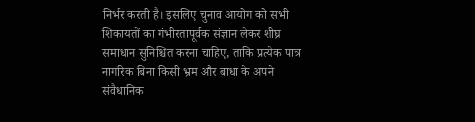निर्भर करती है। इसलिए चुनाव आयोग को सभी शिकायतों का गंभीरतापूर्वक संज्ञान लेकर शीघ्र समाधान सुनिश्चित करना चाहिए, ताकि प्रत्येक पात्र नागरिक बिना किसी भ्रम और बाधा के अपने संवैधानिक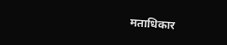मताधिकार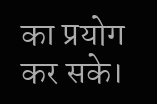का प्रयोग कर सके।